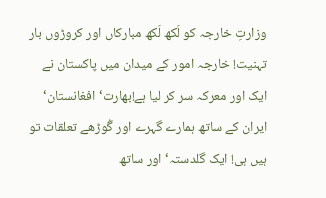وزارتِ خارجہ کو لَکھ لَکھ مبارکاں اور کروڑوں بار تہنیت! خارجہ امور کے میدان میں پاکستان نے ایک اور معرکہ سر کر لیا ہے!بھارت‘ افغانستان‘ ایران کے ساتھ ہمارے گہرے اور گُوڑھے تعلقات تو ہیں ہی! ایک گلدستہ‘ اور ساتھ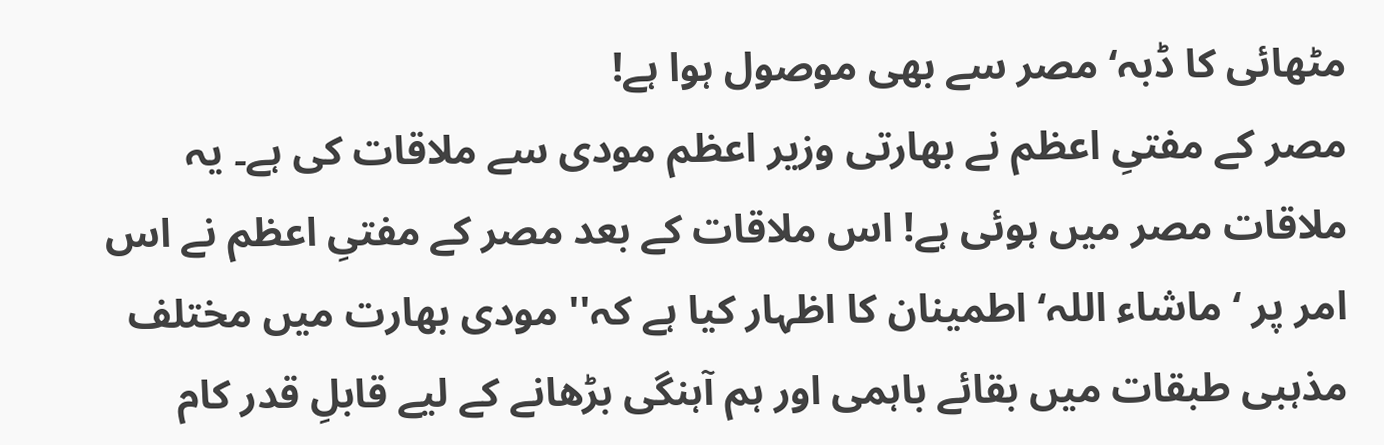مٹھائی کا ڈبہ‘ مصر سے بھی موصول ہوا ہے!
مصر کے مفتیِ اعظم نے بھارتی وزیر اعظم مودی سے ملاقات کی ہے۔ یہ ملاقات مصر میں ہوئی ہے! اس ملاقات کے بعد مصر کے مفتیِ اعظم نے اس امر پر ‘ ماشاء اللہ‘ اطمینان کا اظہار کیا ہے کہ'' مودی بھارت میں مختلف مذہبی طبقات میں بقائے باہمی اور ہم آہنگی بڑھانے کے لیے قابلِ قدر کام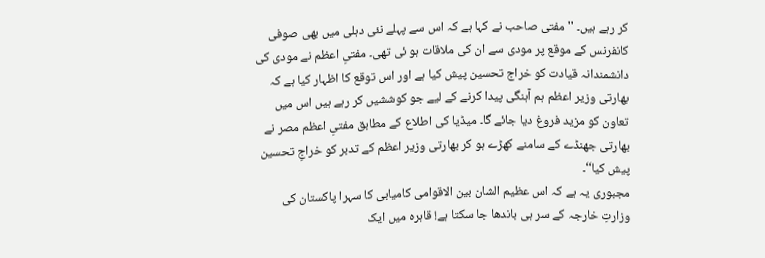کر رہے ہیں۔ '' مفتی صاحب نے کہا ہے کہ اس سے پہلے نئی دہلی میں بھی صوفی کانفرنس کے موقع پر مودی سے ان کی ملاقات ہو ئی تھی۔ مفتیِ اعظم نے مودی کی دانشمندانہ قیادت کو خراج تحسین پیش کیا ہے اور اس توقع کا اظہار کیا ہے کہ بھارتی وزیر اعظم ہم آہنگی پیدا کرنے کے لیے جو کوششیں کر رہے ہیں اس میں تعاون کو مزید فروغ دیا جائے گا۔ میڈیا کی اطلاع کے مطابق مفتیِ اعظم مصر نے بھارتی جھنڈے کے سامنے کھڑے ہو کر بھارتی وزیر اعظم کے تدبر کو خراجِ تحسین پیش کیا‘‘۔
مجبوری یہ ہے کہ اس عظیم الشان بین الاقوامی کامیابی کا سہرا پاکستان کی وزارتِ خارجہ کے سر ہی باندھا جا سکتا ہے! قاہرہ میں ایک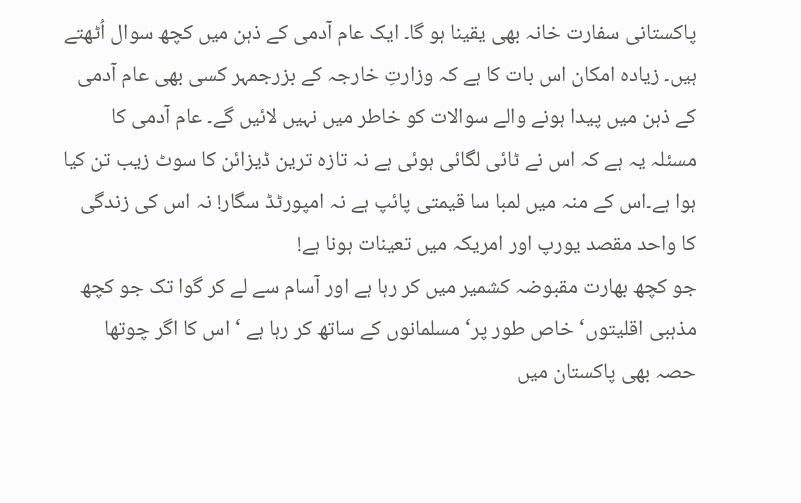پاکستانی سفارت خانہ بھی یقینا ہو گا۔ ایک عام آدمی کے ذہن میں کچھ سوال اُٹھتے ہیں۔ زیادہ امکان اس بات کا ہے کہ وزارتِ خارجہ کے بزرجمہر کسی بھی عام آدمی کے ذہن میں پیدا ہونے والے سوالات کو خاطر میں نہیں لائیں گے۔ عام آدمی کا مسئلہ یہ ہے کہ اس نے ٹائی لگائی ہوئی ہے نہ تازہ ترین ڈیزائن کا سوٹ زیب تن کیا ہوا ہے۔اس کے منہ میں لمبا سا قیمتی پائپ ہے نہ امپورٹڈ سگار! نہ اس کی زندگی کا واحد مقصد یورپ اور امریکہ میں تعینات ہونا ہے!
جو کچھ بھارت مقبوضہ کشمیر میں کر رہا ہے اور آسام سے لے کر گوا تک جو کچھ مذہبی اقلیتوں‘ خاص طور پر‘ مسلمانوں کے ساتھ کر رہا ہے ‘ اس کا اگر چوتھا حصہ بھی پاکستان میں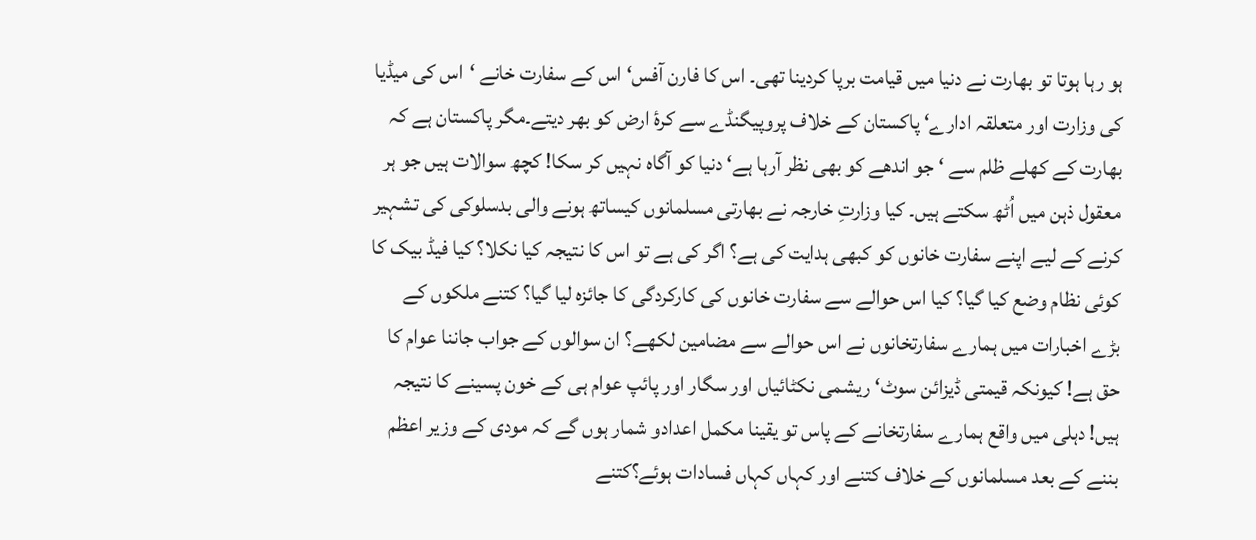ہو رہا ہوتا تو بھارت نے دنیا میں قیامت برپا کردینا تھی۔ اس کا فارن آفس‘ اس کے سفارت خانے ‘اس کی میڈیا کی وزارت اور متعلقہ ادارے‘ پاکستان کے خلاف پروپیگنڈے سے کرۂ ارض کو بھر دیتے۔مگر پاکستان ہے کہ بھارت کے کھلے ظلم سے ‘ جو اندھے کو بھی نظر آرہا ہے‘ دنیا کو آگاہ نہیں کر سکا! کچھ سوالات ہیں جو ہر معقول ذہن میں اُٹھ سکتے ہیں۔ کیا وزارتِ خارجہ نے بھارتی مسلمانوں کیساتھ ہونے والی بدسلوکی کی تشہیر کرنے کے لیے اپنے سفارت خانوں کو کبھی ہدایت کی ہے؟ اگر کی ہے تو اس کا نتیجہ کیا نکلا؟ کیا فیڈ بیک کا کوئی نظام وضع کیا گیا؟ کیا اس حوالے سے سفارت خانوں کی کارکردگی کا جائزہ لیا گیا؟ کتنے ملکوں کے بڑے اخبارات میں ہمارے سفارتخانوں نے اس حوالے سے مضامین لکھے؟ ان سوالوں کے جواب جاننا عوام کا حق ہے! کیونکہ قیمتی ڈیزائن سوٹ‘ ریشمی نکٹائیاں اور سگار اور پائپ عوام ہی کے خون پسینے کا نتیجہ ہیں! دہلی میں واقع ہمارے سفارتخانے کے پاس تو یقینا مکمل اعدادو شمار ہوں گے کہ مودی کے وزیر اعظم بننے کے بعد مسلمانوں کے خلاف کتنے اور کہاں کہاں فسادات ہوئے؟کتنے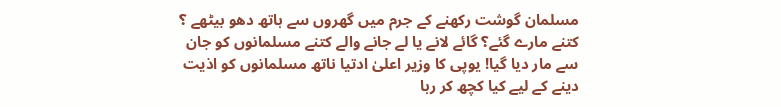مسلمان گوشت رکھنے کے جرم میں گھروں سے ہاتھ دھو بیٹھے ؟ کتنے مارے گئے؟ گائے لانے یا لے جانے والے کتنے مسلمانوں کو جان سے مار دیا گیا! یوپی کا وزیر اعلیٰ ادتیا ناتھ مسلمانوں کو اذیت دینے کے لیے کیا کچھ کر رہا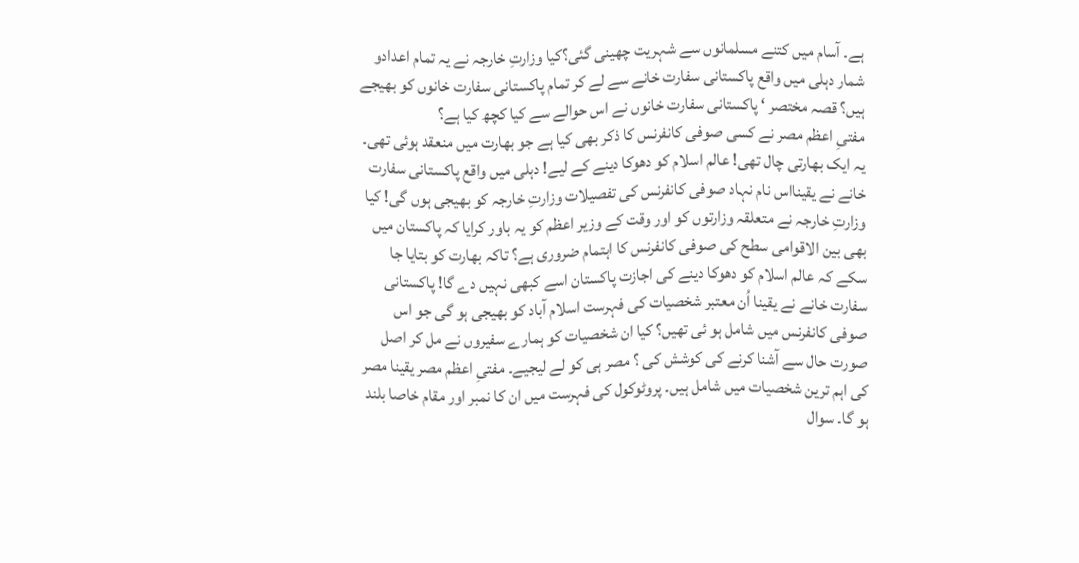ہے۔ آسام میں کتنے مسلمانوں سے شہریت چھینی گئی؟کیا وزارتِ خارجہ نے یہ تمام اعدادو شمار دہلی میں واقع پاکستانی سفارت خانے سے لے کر تمام پاکستانی سفارت خانوں کو بھیجے ہیں؟ قصہ مختصر ‘ پاکستانی سفارت خانوں نے اس حوالے سے کیا کچھ کیا ہے؟
مفتیِ اعظم مصر نے کسی صوفی کانفرنس کا ذکر بھی کیا ہے جو بھارت میں منعقد ہوئی تھی۔ یہ ایک بھارتی چال تھی! عالم اسلام کو دھوکا دینے کے لیے! دہلی میں واقع پاکستانی سفارت خانے نے یقینااس نام نہاد صوفی کانفرنس کی تفصیلات وزارتِ خارجہ کو بھیجی ہوں گی! کیا وزارتِ خارجہ نے متعلقہ وزارتوں کو اور وقت کے وزیر اعظم کو یہ باور کرایا کہ پاکستان میں بھی بین الاقوامی سطح کی صوفی کانفرنس کا اہتمام ضروری ہے؟ تاکہ بھارت کو بتایا جا سکے کہ عالم اسلام کو دھوکا دینے کی اجازت پاکستان اسے کبھی نہیں دے گا! پاکستانی سفارت خانے نے یقینا اُن معتبر شخصیات کی فہرست اسلام آباد کو بھیجی ہو گی جو اس صوفی کانفرنس میں شامل ہو ئی تھیں؟ کیا ان شخصیات کو ہمارے سفیروں نے مل کر اصل صورت حال سے آشنا کرنے کی کوشش کی ؟ مصر ہی کو لے لیجیے۔ مفتیِ اعظم مصر یقینا مصر کی اہم ترین شخصیات میں شامل ہیں۔ پروٹوکول کی فہرست میں ان کا نمبر اور مقام خاصا بلند ہو گا۔ سوال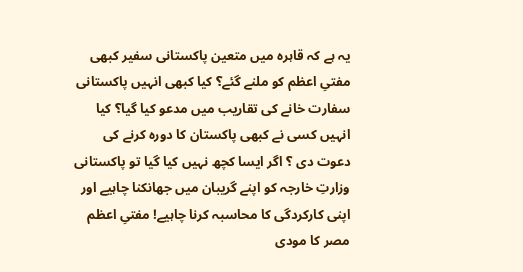یہ ہے کہ قاہرہ میں متعین پاکستانی سفیر کبھی مفتیِ اعظم کو ملنے گئے؟ کیا کبھی انہیں پاکستانی سفارت خانے کی تقاریب میں مدعو کیا گیا؟ کیا انہیں کسی نے کبھی پاکستان کا دورہ کرنے کی دعوت دی ؟ اگر ایسا کچھ نہیں کیا گیا تو پاکستانی وزارتِ خارجہ کو اپنے گریبان میں جھانکنا چاہیے اور اپنی کارکردگی کا محاسبہ کرنا چاہیے! مفتیِ اعظم مصر کا مودی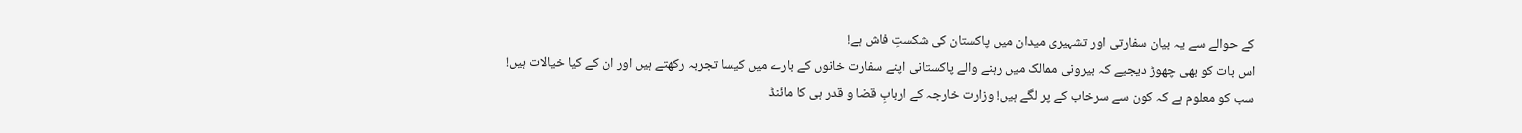کے حوالے سے یہ بیان سفارتی اور تشہیری میدان میں پاکستان کی شکستِ فاش ہے!
اس بات کو بھی چھوڑ دیجیے کہ بیرونی ممالک میں رہنے والے پاکستانی اپنے سفارت خانوں کے بارے میں کیسا تجربہ رکھتے ہیں اور ان کے کیا خیالات ہیں!
سب کو معلوم ہے کہ کون سے سرخاب کے پر لگے ہیں! وزارت خارجہ کے اربابِ قضا و قدر ہی کا مائنڈ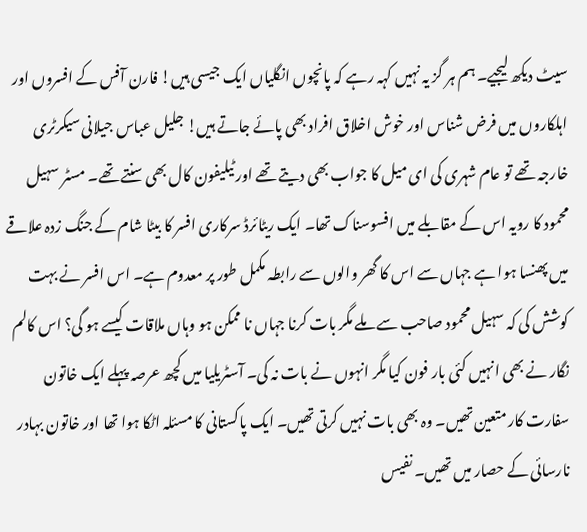سیٹ دیکھ لیجیے۔ ہم ہر گز یہ نہیں کہہ رہے کہ پانچوں انگلیاں ایک جیسی ہیں! فارن آفس کے افسروں اور اہلکاروں میں فرض شناس اور خوش اخلاق افراد بھی پائے جاتے ہیں! جلیل عباس جیلانی سیکرٹری خارجہ تھے تو عام شہری کی ای میل کا جواب بھی دیتے تھے اور ٹیلیفون کال بھی سنتے تھے۔ مسٹر سہیل محمود کا رویہ اس کے مقابلے میں افسوسناک تھا۔ ایک ریٹائرڈ سرکاری افسر کا بیٹا شام کے جنگ زدہ علاقے میں پھنسا ہوا ہے جہاں سے اس کا گھر والوں سے رابطہ مکمل طور پر معدوم ہے۔ اس افسر نے بہت کوشش کی کہ سہیل محمود صاحب سے ملے مگر بات کرنا جہاں نا ممکن ہو وہاں ملاقات کیسے ہو گی؟ اس کالم نگار نے بھی انہیں کئی بار فون کیا مگر انہوں نے بات نہ کی۔ آسٹریلیا میں کچھ عرصہ پہلے ایک خاتون سفارت کار متعین تھیں۔ وہ بھی بات نہیں کرتی تھیں۔ ایک پاکستانی کا مسئلہ اٹکا ہوا تھا اور خاتون بہادر نارسائی کے حصار میں تھیں۔ نفیس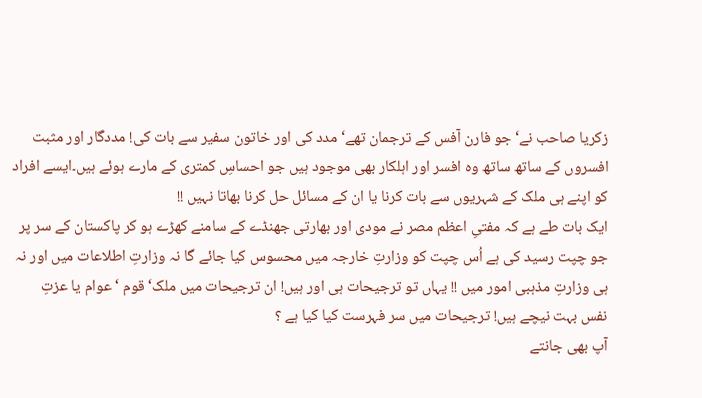زکریا صاحب نے‘ جو فارن آفس کے ترجمان تھے‘ مدد کی اور خاتون سفیر سے بات کی! مددگار اور مثبت افسروں کے ساتھ ساتھ وہ افسر اور اہلکار بھی موجود ہیں جو احساسِ کمتری کے مارے ہوئے ہیں۔ایسے افراد کو اپنے ہی ملک کے شہریوں سے بات کرنا یا ان کے مسائل حل کرنا بھاتا نہیں !!
ایک بات طے ہے کہ مفتیِ اعظم مصر نے مودی اور بھارتی جھنڈے کے سامنے کھڑے ہو کر پاکستان کے سر پر جو چپت رسید کی ہے اُس چپت کو وزارتِ خارجہ میں محسوس کیا جائے گا نہ وزارتِ اطلاعات میں اور نہ ہی وزارتِ مذہبی امور میں !! یہاں تو ترجیحات ہی اور ہیں! ان ترجیحات میں ملک‘ قوم ‘ عوام یا عزتِ نفس بہت نیچے ہیں! ترجیحات میں سر فہرست کیا کیا ہے ؟
آپ بھی جانتے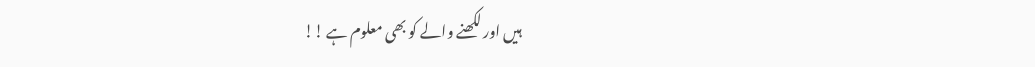ہیں اور لکھنے والے کو بھی معلوم ہے !!